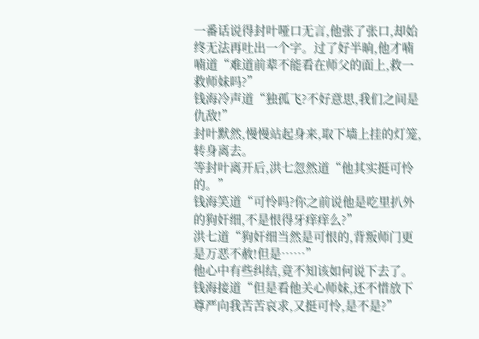一番话说得封叶哑口无言,他张了张口,却始终无法再吐出一个字。过了好半晌,他才喃喃道“难道前辈不能看在师父的面上,救一救师妹吗?”
钱海冷声道“独孤飞?不好意思,我们之间是仇敌!”
封叶默然,慢慢站起身来,取下墙上挂的灯笼,转身离去。
等封叶离开后,洪七忽然道“他其实挺可怜的。”
钱海笑道“可怜吗?你之前说他是吃里扒外的狗奸细,不是恨得牙痒痒么?”
洪七道“狗奸细当然是可恨的,背叛师门更是万恶不赦!但是……”
他心中有些纠结,竟不知该如何说下去了。
钱海接道“但是看他关心师妹,还不惜放下尊严向我苦苦哀求,又挺可怜,是不是?”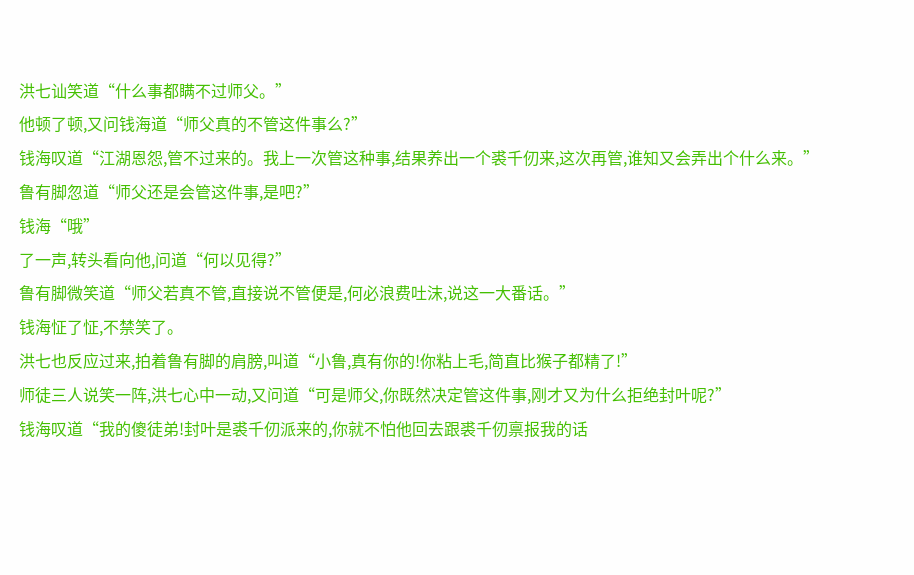洪七讪笑道“什么事都瞒不过师父。”
他顿了顿,又问钱海道“师父真的不管这件事么?”
钱海叹道“江湖恩怨,管不过来的。我上一次管这种事,结果养出一个裘千仞来,这次再管,谁知又会弄出个什么来。”
鲁有脚忽道“师父还是会管这件事,是吧?”
钱海“哦”
了一声,转头看向他,问道“何以见得?”
鲁有脚微笑道“师父若真不管,直接说不管便是,何必浪费吐沫,说这一大番话。”
钱海怔了怔,不禁笑了。
洪七也反应过来,拍着鲁有脚的肩膀,叫道“小鲁,真有你的!你粘上毛,简直比猴子都精了!”
师徒三人说笑一阵,洪七心中一动,又问道“可是师父,你既然决定管这件事,刚才又为什么拒绝封叶呢?”
钱海叹道“我的傻徒弟!封叶是裘千仞派来的,你就不怕他回去跟裘千仞禀报我的话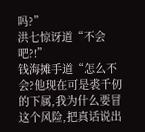吗?”
洪七惊讶道“不会吧?!”
钱海摊手道“怎么不会?他现在可是裘千仞的下属,我为什么要冒这个风险,把真话说出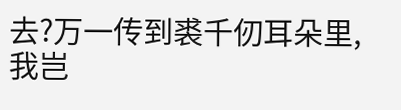去?万一传到裘千仞耳朵里,我岂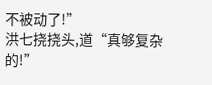不被动了!”
洪七挠挠头,道“真够复杂的!”